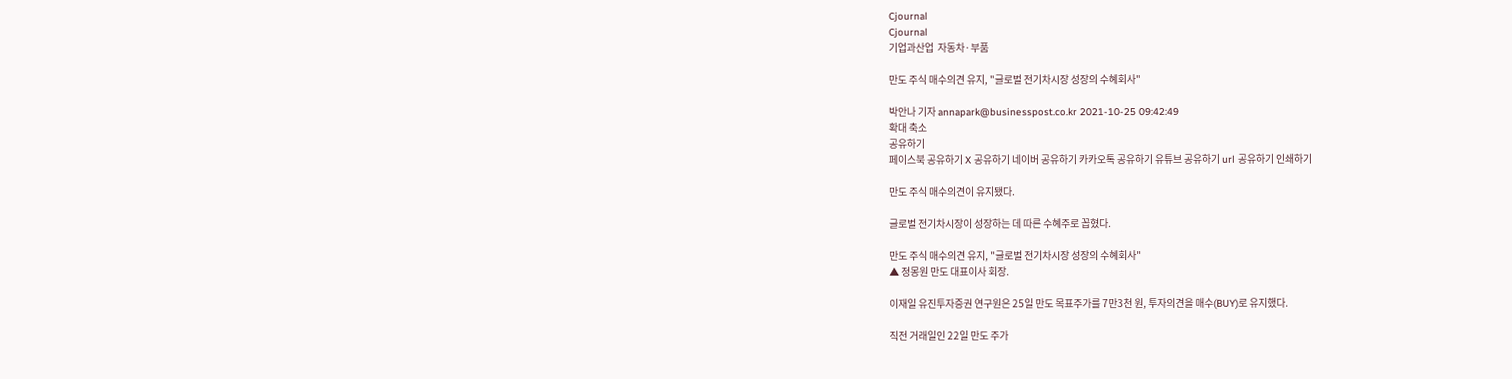Cjournal
Cjournal
기업과산업  자동차·부품

만도 주식 매수의견 유지, "글로벌 전기차시장 성장의 수혜회사"

박안나 기자 annapark@businesspost.co.kr 2021-10-25 09:42:49
확대 축소
공유하기
페이스북 공유하기 X 공유하기 네이버 공유하기 카카오톡 공유하기 유튜브 공유하기 url 공유하기 인쇄하기

만도 주식 매수의견이 유지됐다.

글로벌 전기차시장이 성장하는 데 따른 수혜주로 꼽혔다.

만도 주식 매수의견 유지, "글로벌 전기차시장 성장의 수혜회사"
▲ 정몽원 만도 대표이사 회장.

이재일 유진투자증권 연구원은 25일 만도 목표주가를 7만3천 원, 투자의견을 매수(BUY)로 유지했다.

직전 거래일인 22일 만도 주가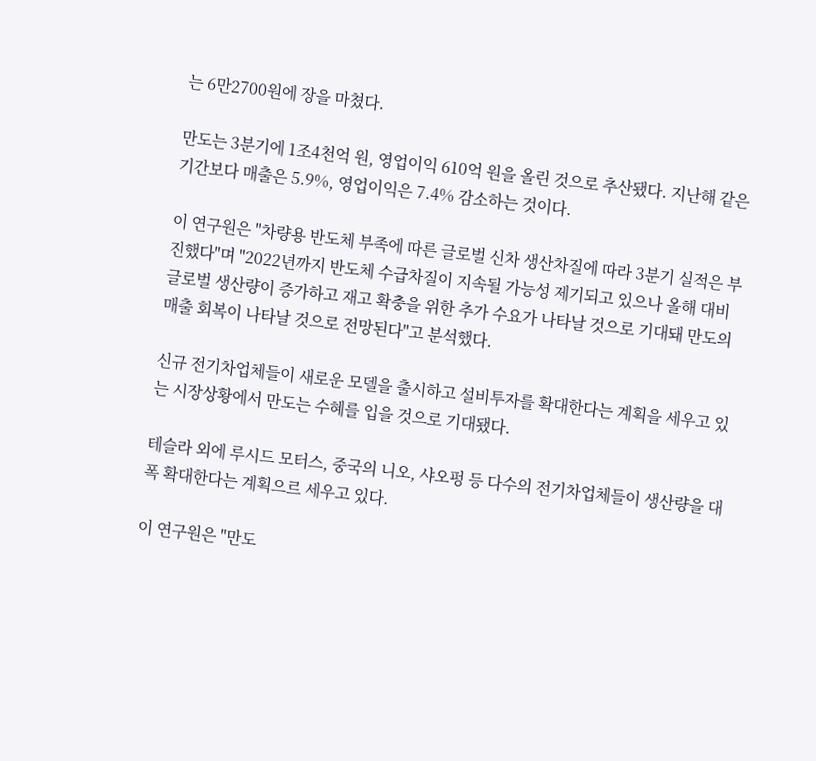는 6만2700원에 장을 마쳤다.

만도는 3분기에 1조4천억 원, 영업이익 610억 원을 올린 것으로 추산됐다. 지난해 같은 기간보다 매출은 5.9%, 영업이익은 7.4% 감소하는 것이다.

이 연구원은 "차량용 반도체 부족에 따른 글로벌 신차 생산차질에 따라 3분기 실적은 부진했다"며 "2022년까지 반도체 수급차질이 지속될 가능성 제기되고 있으나 올해 대비 글로벌 생산량이 증가하고 재고 확충을 위한 추가 수요가 나타날 것으로 기대돼 만도의 매출 회복이 나타날 것으로 전망된다"고 분석했다.

신규 전기차업체들이 새로운 모델을 출시하고 설비투자를 확대한다는 계획을 세우고 있는 시장상황에서 만도는 수혜를 입을 것으로 기대됐다.

테슬라 외에 루시드 모터스, 중국의 니오, 샤오펑 등 다수의 전기차업체들이 생산량을 대폭 확대한다는 계획으르 세우고 있다.

이 연구원은 "만도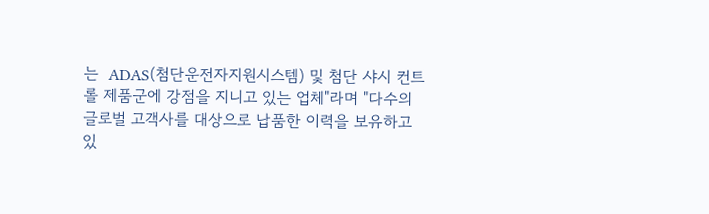는  ADAS(첨단운전자지원시스템) 및 첨단 샤시 컨트롤 제품군에 강점을 지니고 있는 업체"라며 "다수의 글로벌 고객사를 대상으로 납품한 이력을 보유하고 있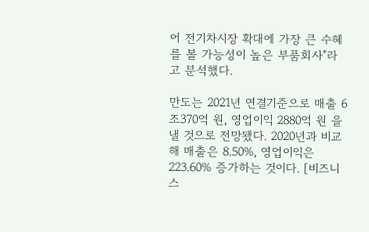어 전기차시장 확대에 가장 큰 수혜를 볼 가능성이 높은 부품회사"라고 분석했다.

만도는 2021년 연결기준으로 매출 6조370억 원, 영업이익 2880억 원 을 낼 것으로 전망됐다. 2020년과 비교해 매출은 8.50%, 영업이익은 223.60% 증가하는 것이다. [비즈니스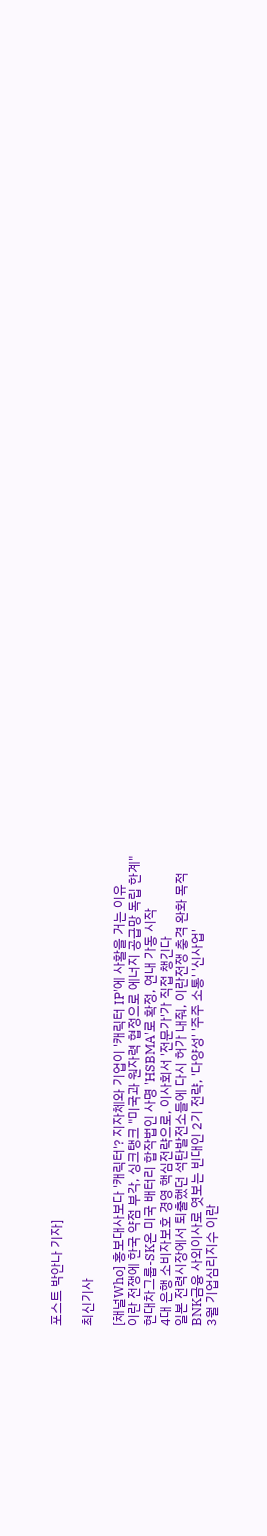포스트 박안나 기자]

최신기사

[채널Who] 홍보대사보다 '캐릭터'? 지자체와 기업이 '캐릭터 IP'에 사활을 거는 이유
이란 전쟁에 한국 약점 부각, 싱크탱크 "미국과 원자력 협정으로 에너지 공급망 독립 한계"
현대차그룹-SK온 미국 배터리 합작법인 사명 'HSBMA'로 확정, 연내 가동 시작
4대 은행 소비자보호 경영 핵심전략으로, 이사회서 '전문가'가 직접 챙긴다
일본 전력시장에서 퇴출했던 석탄발전소들에 다시 허가 내줘, 이란전쟁 충격 완화 목적
BNK금융 사외이사로 엿보는 빈대인 2기 전략, '다양성' '주주 소통' '신사업'
3월 기업심리지수 이란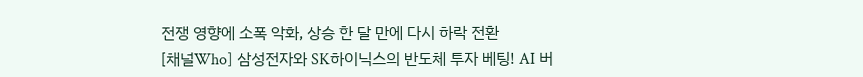전쟁 영향에 소폭 악화, 상승 한 달 만에 다시 하락 전환
[채널Who] 삼성전자와 SK하이닉스의 반도체 투자 베팅! AI 버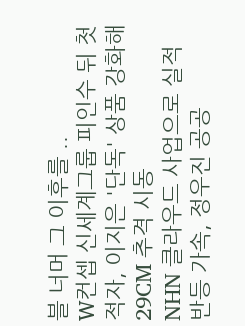블 너머 그 이후를 ..
W컨셉 신세계그룹 피인수 뒤 첫 적자, 이지은 '단독' 상품 강화해 29CM 추격 시동
NHN 클라우드 사업으로 실적 반등 가속, 정우진 공공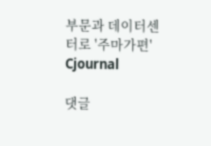부문과 데이터센터로 '주마가편'
Cjournal

댓글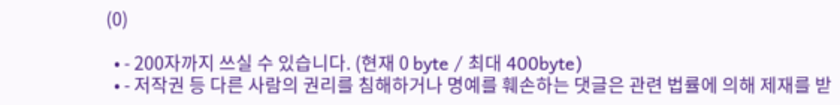(0)

  • - 200자까지 쓰실 수 있습니다. (현재 0 byte / 최대 400byte)
  • - 저작권 등 다른 사람의 권리를 침해하거나 명예를 훼손하는 댓글은 관련 법률에 의해 제재를 받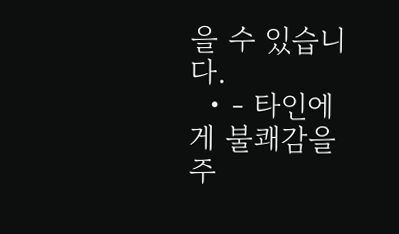을 수 있습니다.
  • - 타인에게 불쾌감을 주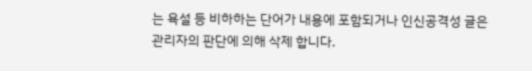는 욕설 등 비하하는 단어가 내용에 포함되거나 인신공격성 글은 관리자의 판단에 의해 삭제 합니다.